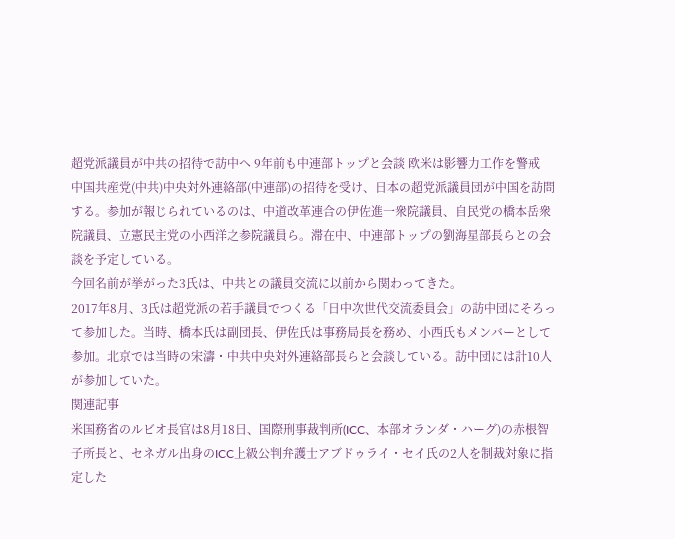超党派議員が中共の招待で訪中へ 9年前も中連部トップと会談 欧米は影響力工作を警戒
中国共産党(中共)中央対外連絡部(中連部)の招待を受け、日本の超党派議員団が中国を訪問する。参加が報じられているのは、中道改革連合の伊佐進一衆院議員、自民党の橋本岳衆院議員、立憲民主党の小西洋之参院議員ら。滞在中、中連部トップの劉海星部長らとの会談を予定している。
今回名前が挙がった3氏は、中共との議員交流に以前から関わってきた。
2017年8月、3氏は超党派の若手議員でつくる「日中次世代交流委員会」の訪中団にそろって参加した。当時、橋本氏は副団長、伊佐氏は事務局長を務め、小西氏もメンバーとして参加。北京では当時の宋濤・中共中央対外連絡部長らと会談している。訪中団には計10人が参加していた。
関連記事
米国務省のルビオ長官は8月18日、国際刑事裁判所(ICC、本部オランダ・ハーグ)の赤根智子所長と、セネガル出身のICC上級公判弁護士アブドゥライ・セイ氏の2人を制裁対象に指定した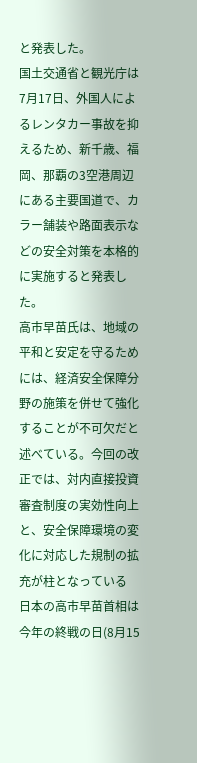と発表した。
国土交通省と観光庁は7月17日、外国人によるレンタカー事故を抑えるため、新千歳、福岡、那覇の3空港周辺にある主要国道で、カラー舗装や路面表示などの安全対策を本格的に実施すると発表した。
高市早苗氏は、地域の平和と安定を守るためには、経済安全保障分野の施策を併せて強化することが不可欠だと述べている。今回の改正では、対内直接投資審査制度の実効性向上と、安全保障環境の変化に対応した規制の拡充が柱となっている
日本の高市早苗首相は今年の終戦の日(8月15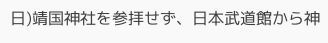日)靖国神社を参拝せず、日本武道館から神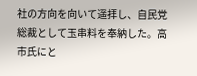社の方向を向いて遥拝し、自民党総裁として玉串料を奉納した。高市氏にと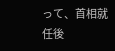って、首相就任後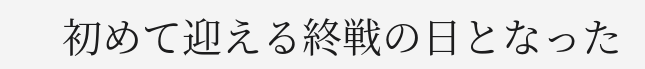初めて迎える終戦の日となった